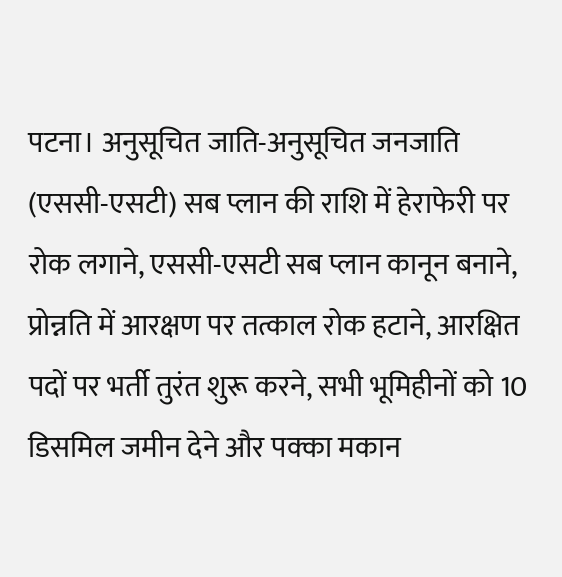पटना। अनुसूचित जाति-अनुसूचित जनजाति (एससी-एसटी) सब प्लान की राशि में हेराफेरी पर रोक लगाने, एससी-एसटी सब प्लान कानून बनाने, प्रोन्नति में आरक्षण पर तत्काल रोक हटाने, आरक्षित पदों पर भर्ती तुरंत शुरू करने, सभी भूमिहीनों को 10 डिसमिल जमीन देने और पक्का मकान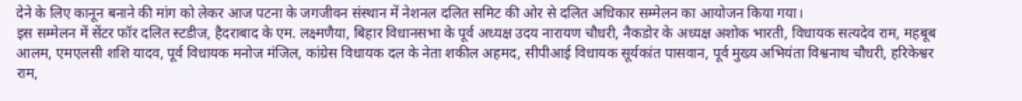देने के लिए कानून बनाने की मांग को लेकर आज पटना के जगजीवन संस्थान में नेशनल दलित समिट की ओर से दलित अधिकार सम्मेलन का आयोजन किया गया।
इस सम्मेलन में सेंटर फॉर दलित स्टडीज, हैदराबाद के एम. लक्ष्मणैया, बिहार विधानसभा के पूर्व अध्यक्ष उदय नारायण चौधरी, नैकडोर के अध्यक्ष अशोक भारती, विधायक सत्यदेव राम, महबूब आलम, एमएलसी शशि यादव, पूर्व विधायक मनोज मंजिल, कांग्रेस विधायक दल के नेता शकील अहमद, सीपीआई विधायक सूर्यकांत पासवान, पूर्व मुख्य अभियंता विश्वनाथ चौधरी, हरिकेश्वर राम,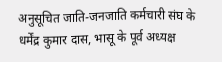अनुसूचित जाति-जनजाति कर्मचारी संघ के धर्मेंद्र कुमार दास, भासू के पूर्व अध्यक्ष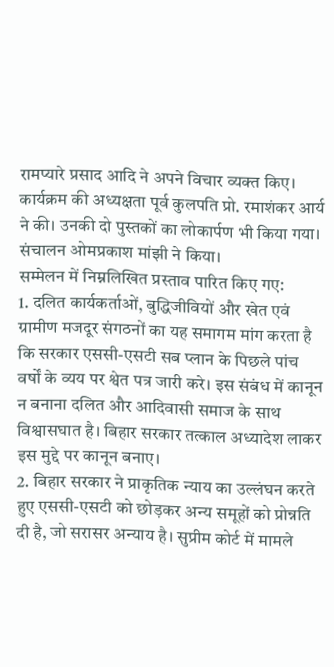रामप्यारे प्रसाद आदि ने अपने विचार व्यक्त किए। कार्यक्रम की अध्यक्षता पूर्व कुलपति प्रो. रमाशंकर आर्य ने की। उनकी दो पुस्तकों का लोकार्पण भी किया गया। संचालन ओमप्रकाश मांझी ने किया।
सम्मेलन में निम्नलिखित प्रस्ताव पारित किए गए:
1. दलित कार्यकर्ताओं, बुद्धिजीवियों और खेत एवं ग्रामीण मजदूर संगठनों का यह समागम मांग करता है कि सरकार एससी-एसटी सब प्लान के पिछले पांच वर्षों के व्यय पर श्वेत पत्र जारी करे। इस संबंध में कानून न बनाना दलित और आदिवासी समाज के साथ विश्वासघात है। बिहार सरकार तत्काल अध्यादेश लाकर इस मुद्दे पर कानून बनाए।
2. बिहार सरकार ने प्राकृतिक न्याय का उल्लंघन करते हुए एससी-एसटी को छोड़कर अन्य समूहों को प्रोन्नति दी है, जो सरासर अन्याय है। सुप्रीम कोर्ट में मामले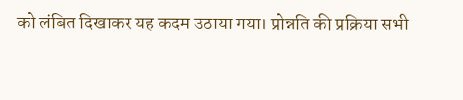को लंबित दिखाकर यह कदम उठाया गया। प्रोन्नति की प्रक्रिया सभी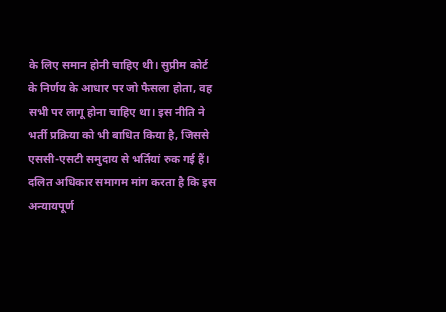के लिए समान होनी चाहिए थी। सुप्रीम कोर्ट के निर्णय के आधार पर जो फैसला होता, वह सभी पर लागू होना चाहिए था। इस नीति ने भर्ती प्रक्रिया को भी बाधित किया है, जिससे एससी-एसटी समुदाय से भर्तियां रुक गई हैं। दलित अधिकार समागम मांग करता है कि इस अन्यायपूर्ण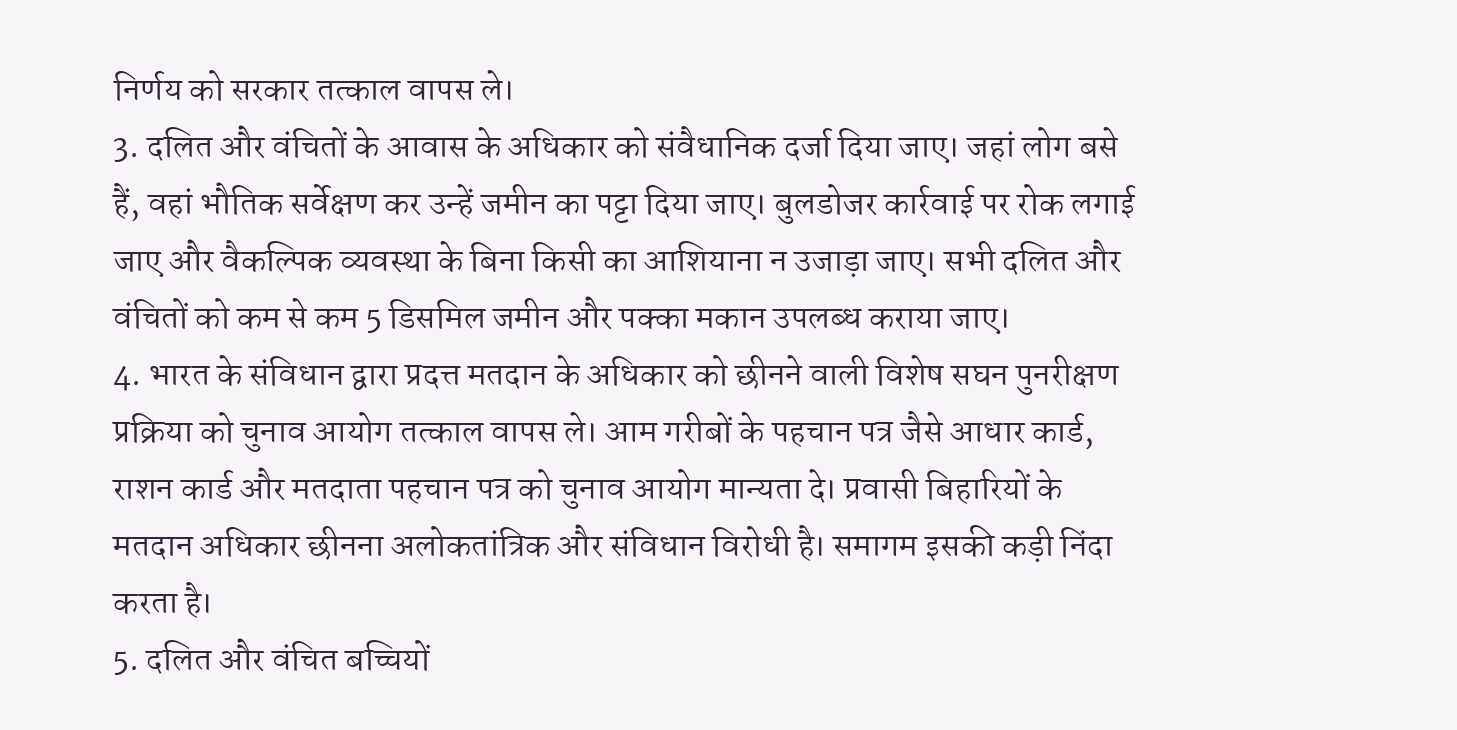निर्णय को सरकार तत्काल वापस ले।
3. दलित और वंचितों के आवास के अधिकार को संवैधानिक दर्जा दिया जाए। जहां लोग बसे हैं, वहां भौतिक सर्वेक्षण कर उन्हें जमीन का पट्टा दिया जाए। बुलडोजर कार्रवाई पर रोक लगाई जाए और वैकल्पिक व्यवस्था के बिना किसी का आशियाना न उजाड़ा जाए। सभी दलित और वंचितों को कम से कम 5 डिसमिल जमीन और पक्का मकान उपलब्ध कराया जाए।
4. भारत के संविधान द्वारा प्रदत्त मतदान के अधिकार को छीनने वाली विशेष सघन पुनरीक्षण प्रक्रिया को चुनाव आयोग तत्काल वापस ले। आम गरीबों के पहचान पत्र जैसे आधार कार्ड, राशन कार्ड और मतदाता पहचान पत्र को चुनाव आयोग मान्यता दे। प्रवासी बिहारियों के मतदान अधिकार छीनना अलोकतांत्रिक और संविधान विरोधी है। समागम इसकी कड़ी निंदा करता है।
5. दलित और वंचित बच्चियों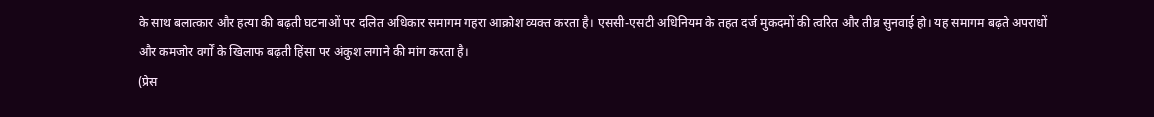के साथ बलात्कार और हत्या की बढ़ती घटनाओं पर दलित अधिकार समागम गहरा आक्रोश व्यक्त करता है। एससी-एसटी अधिनियम के तहत दर्ज मुकदमों की त्वरित और तीव्र सुनवाई हो। यह समागम बढ़ते अपराधों और कमजोर वर्गों के खिलाफ बढ़ती हिंसा पर अंकुश लगाने की मांग करता है।
(प्रेस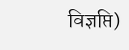विज्ञप्ति)